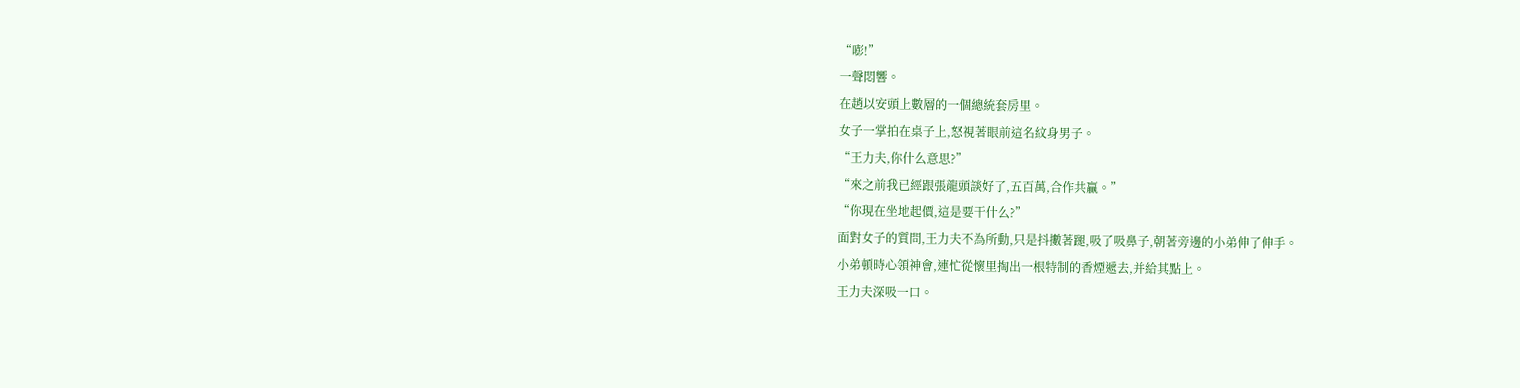“嘭!”
一聲悶響。
在趙以安頭上數層的一個總統套房里。
女子一掌拍在桌子上,怒視著眼前這名紋身男子。
“王力夫,你什么意思?”
“來之前我已經跟張龍頭談好了,五百萬,合作共贏。”
“你現在坐地起價,這是要干什么?”
面對女子的質問,王力夫不為所動,只是抖擻著蹆,吸了吸鼻子,朝著旁邊的小弟伸了伸手。
小弟頓時心領神會,連忙從懷里掏出一根特制的香煙遞去,并給其點上。
王力夫深吸一口。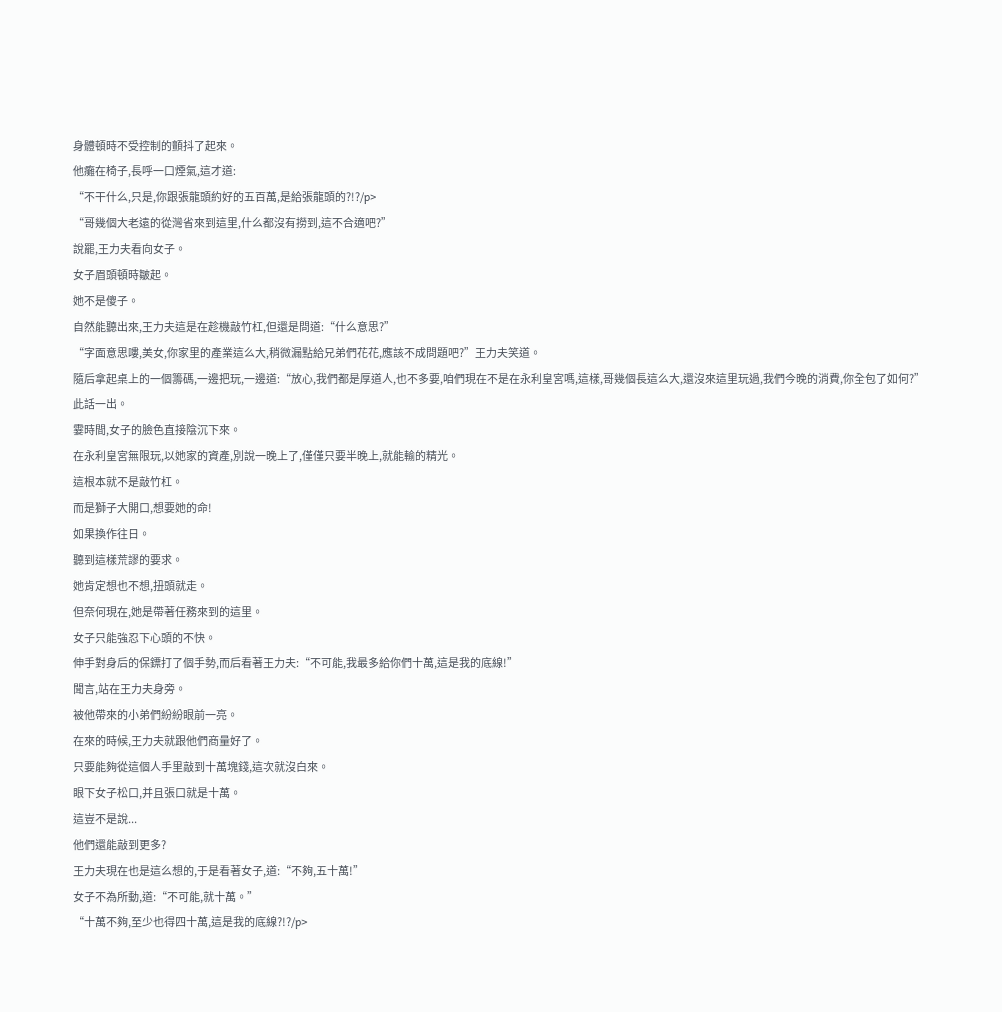身體頓時不受控制的顫抖了起來。
他癱在椅子,長呼一口煙氣,這才道:
“不干什么,只是,你跟張龍頭約好的五百萬,是給張龍頭的?!?/p>
“哥幾個大老遠的從灣省來到這里,什么都沒有撈到,這不合適吧?”
說罷,王力夫看向女子。
女子眉頭頓時皺起。
她不是傻子。
自然能聽出來,王力夫這是在趁機敲竹杠,但還是問道:“什么意思?”
“字面意思嘍,美女,你家里的產業這么大,稍微漏點給兄弟們花花,應該不成問題吧?”王力夫笑道。
隨后拿起桌上的一個籌碼,一邊把玩,一邊道:“放心,我們都是厚道人,也不多要,咱們現在不是在永利皇宮嗎,這樣,哥幾個長這么大,還沒來這里玩過,我們今晚的消費,你全包了如何?”
此話一出。
霎時間,女子的臉色直接陰沉下來。
在永利皇宮無限玩,以她家的資產,別說一晚上了,僅僅只要半晚上,就能輸的精光。
這根本就不是敲竹杠。
而是獅子大開口,想要她的命!
如果換作往日。
聽到這樣荒謬的要求。
她肯定想也不想,扭頭就走。
但奈何現在,她是帶著任務來到的這里。
女子只能強忍下心頭的不快。
伸手對身后的保鏢打了個手勢,而后看著王力夫:“不可能,我最多給你們十萬,這是我的底線!”
聞言,站在王力夫身旁。
被他帶來的小弟們紛紛眼前一亮。
在來的時候,王力夫就跟他們商量好了。
只要能夠從這個人手里敲到十萬塊錢,這次就沒白來。
眼下女子松口,并且張口就是十萬。
這豈不是說...
他們還能敲到更多?
王力夫現在也是這么想的,于是看著女子,道:“不夠,五十萬!”
女子不為所動,道:“不可能,就十萬。”
“十萬不夠,至少也得四十萬,這是我的底線?!?/p>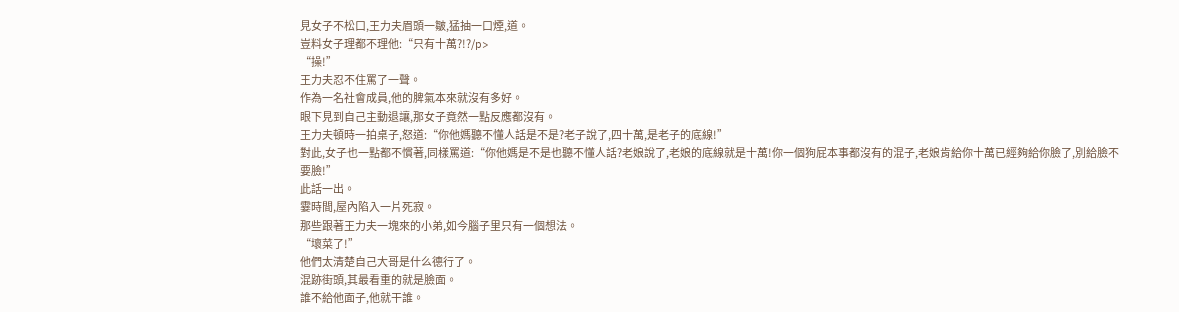見女子不松口,王力夫眉頭一皺,猛抽一口煙,道。
豈料女子理都不理他:“只有十萬?!?/p>
“操!”
王力夫忍不住罵了一聲。
作為一名社會成員,他的脾氣本來就沒有多好。
眼下見到自己主動退讓,那女子竟然一點反應都沒有。
王力夫頓時一拍桌子,怒道:“你他媽聽不懂人話是不是?老子說了,四十萬,是老子的底線!”
對此,女子也一點都不慣著,同樣罵道:“你他媽是不是也聽不懂人話?老娘說了,老娘的底線就是十萬!你一個狗屁本事都沒有的混子,老娘肯給你十萬已經夠給你臉了,別給臉不要臉!”
此話一出。
霎時間,屋內陷入一片死寂。
那些跟著王力夫一塊來的小弟,如今腦子里只有一個想法。
“壞菜了!”
他們太清楚自己大哥是什么德行了。
混跡街頭,其最看重的就是臉面。
誰不給他面子,他就干誰。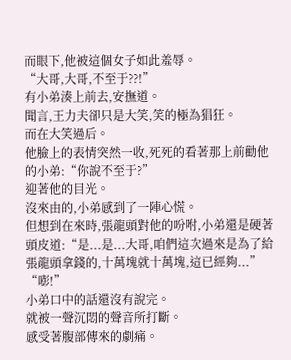而眼下,他被這個女子如此羞辱。
“大哥,大哥,不至于??!”
有小弟湊上前去,安撫道。
聞言,王力夫卻只是大笑,笑的極為猖狂。
而在大笑過后。
他臉上的表情突然一收,死死的看著那上前勸他的小弟:“你說不至于?”
迎著他的目光。
沒來由的,小弟感到了一陣心慌。
但想到在來時,張龍頭對他的吩咐,小弟還是硬著頭皮道:“是...是...大哥,咱們這次過來是為了給張龍頭拿錢的,十萬塊就十萬塊,這已經夠...”
“嘭!”
小弟口中的話還沒有說完。
就被一聲沉悶的聲音所打斷。
感受著腹部傳來的劇痛。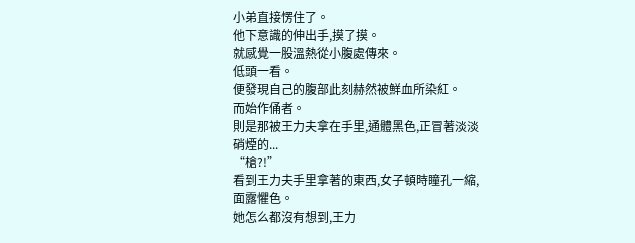小弟直接愣住了。
他下意識的伸出手,摸了摸。
就感覺一股溫熱從小腹處傳來。
低頭一看。
便發現自己的腹部此刻赫然被鮮血所染紅。
而始作俑者。
則是那被王力夫拿在手里,通體黑色,正冒著淡淡硝煙的...
“槍?!”
看到王力夫手里拿著的東西,女子頓時瞳孔一縮,面露懼色。
她怎么都沒有想到,王力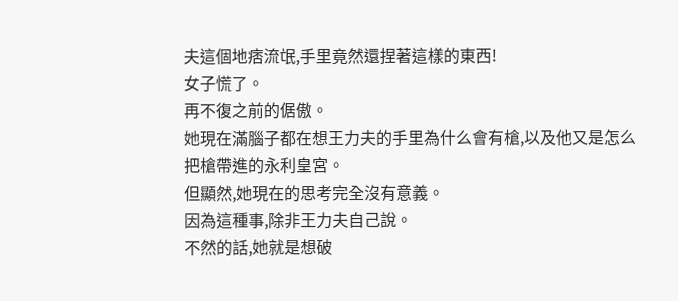夫這個地痞流氓,手里竟然還捏著這樣的東西!
女子慌了。
再不復之前的倨傲。
她現在滿腦子都在想王力夫的手里為什么會有槍,以及他又是怎么把槍帶進的永利皇宮。
但顯然,她現在的思考完全沒有意義。
因為這種事,除非王力夫自己說。
不然的話,她就是想破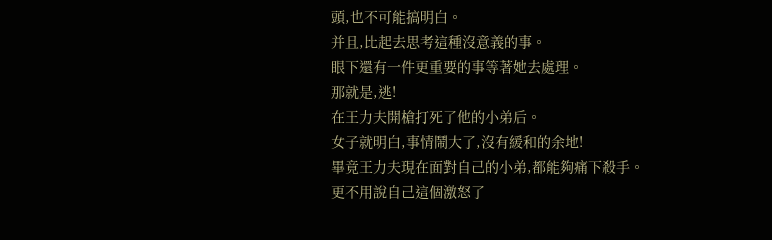頭,也不可能搞明白。
并且,比起去思考這種沒意義的事。
眼下還有一件更重要的事等著她去處理。
那就是,逃!
在王力夫開槍打死了他的小弟后。
女子就明白,事情鬧大了,沒有緩和的余地!
畢竟王力夫現在面對自己的小弟,都能夠痛下殺手。
更不用說自己這個激怒了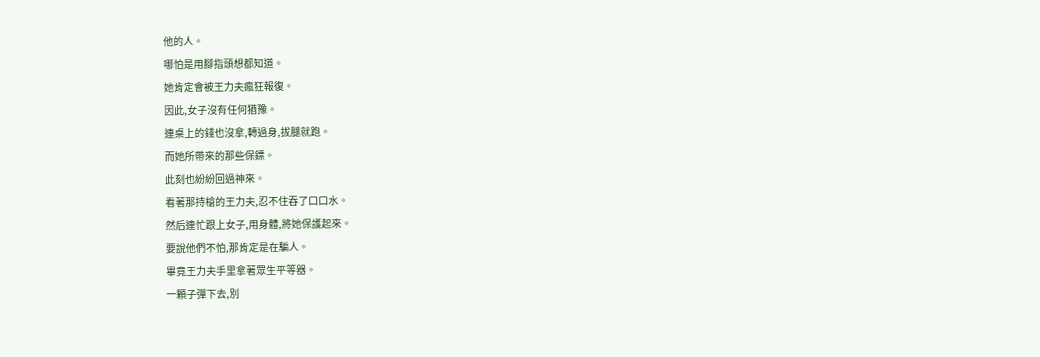他的人。
哪怕是用腳指頭想都知道。
她肯定會被王力夫瘋狂報復。
因此,女子沒有任何猶豫。
連桌上的錢也沒拿,轉過身,拔腿就跑。
而她所帶來的那些保鏢。
此刻也紛紛回過神來。
看著那持槍的王力夫,忍不住吞了口口水。
然后連忙跟上女子,用身體,將她保護起來。
要說他們不怕,那肯定是在騙人。
畢竟王力夫手里拿著眾生平等器。
一顆子彈下去,別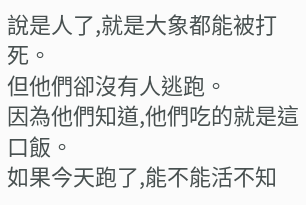說是人了,就是大象都能被打死。
但他們卻沒有人逃跑。
因為他們知道,他們吃的就是這口飯。
如果今天跑了,能不能活不知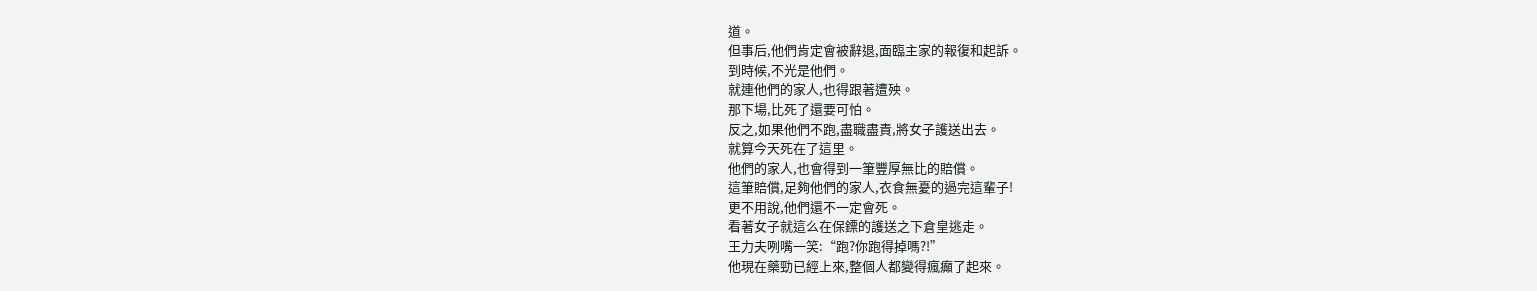道。
但事后,他們肯定會被辭退,面臨主家的報復和起訴。
到時候,不光是他們。
就連他們的家人,也得跟著遭殃。
那下場,比死了還要可怕。
反之,如果他們不跑,盡職盡責,將女子護送出去。
就算今天死在了這里。
他們的家人,也會得到一筆豐厚無比的賠償。
這筆賠償,足夠他們的家人,衣食無憂的過完這輩子!
更不用說,他們還不一定會死。
看著女子就這么在保鏢的護送之下倉皇逃走。
王力夫咧嘴一笑:“跑?你跑得掉嗎?!”
他現在藥勁已經上來,整個人都變得瘋癲了起來。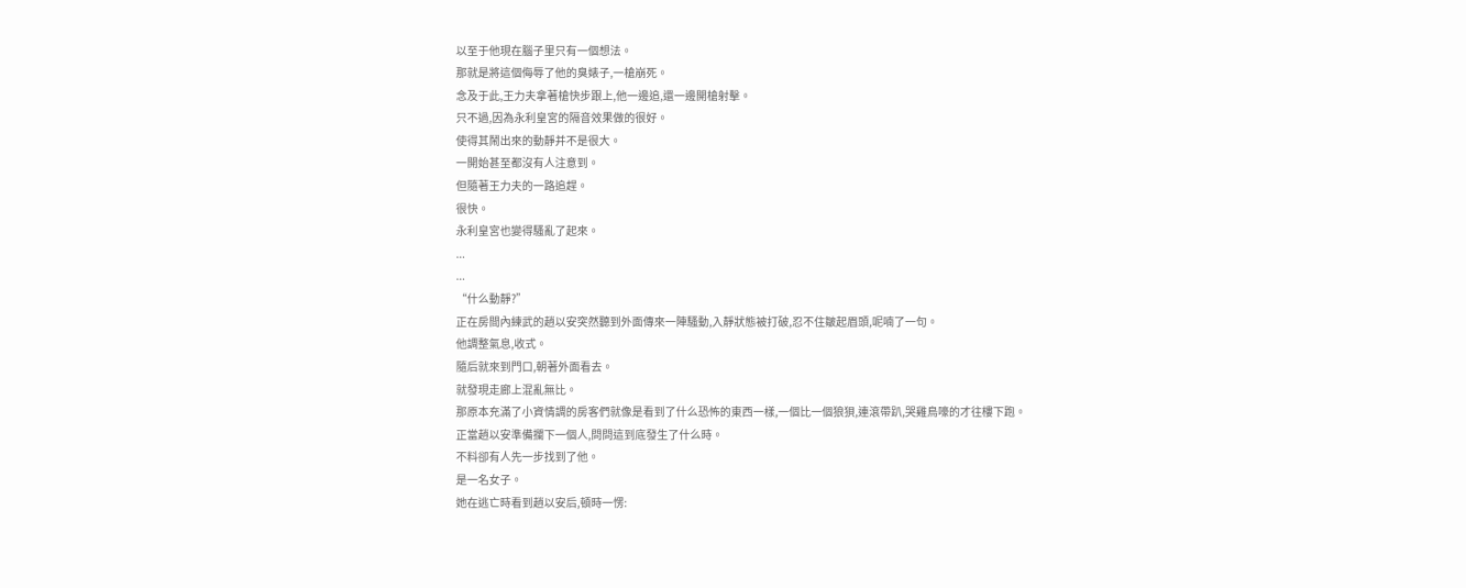以至于他現在腦子里只有一個想法。
那就是將這個侮辱了他的臭婊子,一槍崩死。
念及于此,王力夫拿著槍快步跟上,他一邊追,還一邊開槍射擊。
只不過,因為永利皇宮的隔音效果做的很好。
使得其鬧出來的動靜并不是很大。
一開始甚至都沒有人注意到。
但隨著王力夫的一路追趕。
很快。
永利皇宮也變得騷亂了起來。
...
...
“什么動靜?”
正在房間內練武的趙以安突然聽到外面傳來一陣騷動,入靜狀態被打破,忍不住皺起眉頭,呢喃了一句。
他調整氣息,收式。
隨后就來到門口,朝著外面看去。
就發現走廊上混亂無比。
那原本充滿了小資情調的房客們就像是看到了什么恐怖的東西一樣,一個比一個狼狽,連滾帶趴,哭雞鳥嚎的才往樓下跑。
正當趙以安準備攔下一個人,問問這到底發生了什么時。
不料卻有人先一步找到了他。
是一名女子。
她在逃亡時看到趙以安后,頓時一愣: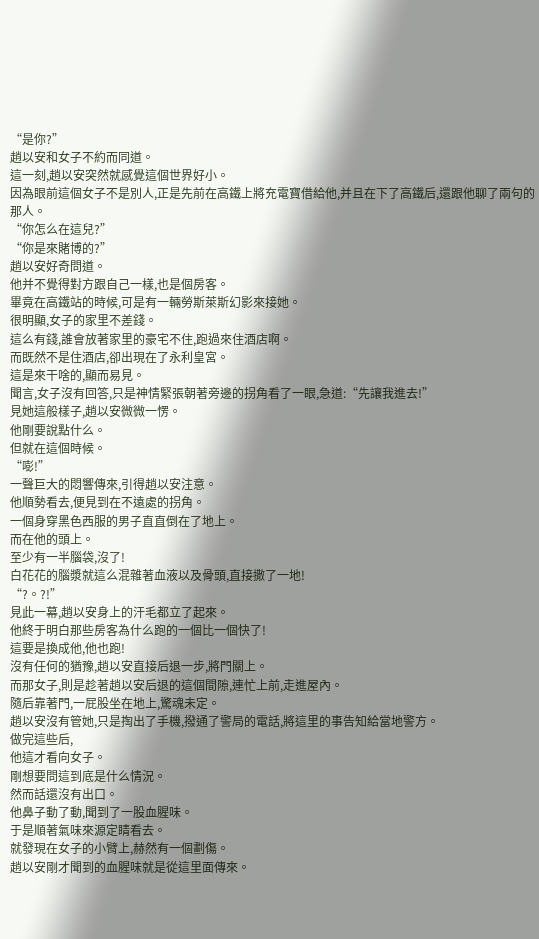“是你?”
趙以安和女子不約而同道。
這一刻,趙以安突然就感覺這個世界好小。
因為眼前這個女子不是別人,正是先前在高鐵上將充電寶借給他,并且在下了高鐵后,還跟他聊了兩句的那人。
“你怎么在這兒?”
“你是來賭博的?”
趙以安好奇問道。
他并不覺得對方跟自己一樣,也是個房客。
畢竟在高鐵站的時候,可是有一輛勞斯萊斯幻影來接她。
很明顯,女子的家里不差錢。
這么有錢,誰會放著家里的豪宅不住,跑過來住酒店啊。
而既然不是住酒店,卻出現在了永利皇宮。
這是來干啥的,顯而易見。
聞言,女子沒有回答,只是神情緊張朝著旁邊的拐角看了一眼,急道:“先讓我進去!”
見她這般樣子,趙以安微微一愣。
他剛要說點什么。
但就在這個時候。
“嘭!”
一聲巨大的悶響傳來,引得趙以安注意。
他順勢看去,便見到在不遠處的拐角。
一個身穿黑色西服的男子直直倒在了地上。
而在他的頭上。
至少有一半腦袋,沒了!
白花花的腦漿就這么混雜著血液以及骨頭,直接撒了一地!
“?。?!”
見此一幕,趙以安身上的汗毛都立了起來。
他終于明白那些房客為什么跑的一個比一個快了!
這要是換成他,他也跑!
沒有任何的猶豫,趙以安直接后退一步,將門關上。
而那女子,則是趁著趙以安后退的這個間隙,連忙上前,走進屋內。
隨后靠著門,一屁股坐在地上,驚魂未定。
趙以安沒有管她,只是掏出了手機,撥通了警局的電話,將這里的事告知給當地警方。
做完這些后,
他這才看向女子。
剛想要問這到底是什么情況。
然而話還沒有出口。
他鼻子動了動,聞到了一股血腥味。
于是順著氣味來源定睛看去。
就發現在女子的小臂上,赫然有一個劃傷。
趙以安剛才聞到的血腥味就是從這里面傳來。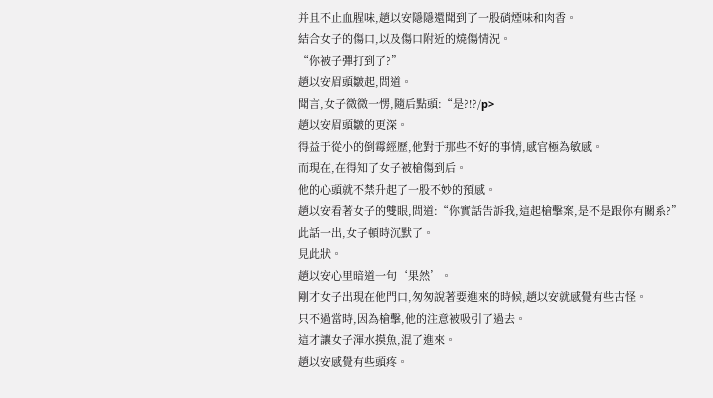并且不止血腥味,趙以安隱隱還聞到了一股硝煙味和肉香。
結合女子的傷口,以及傷口附近的燒傷情況。
“你被子彈打到了?”
趙以安眉頭皺起,問道。
聞言,女子微微一愣,隨后點頭:“是?!?/p>
趙以安眉頭皺的更深。
得益于從小的倒霉經歷,他對于那些不好的事情,感官極為敏感。
而現在,在得知了女子被槍傷到后。
他的心頭就不禁升起了一股不妙的預感。
趙以安看著女子的雙眼,問道:“你實話告訴我,這起槍擊案,是不是跟你有關系?”
此話一出,女子頓時沉默了。
見此狀。
趙以安心里暗道一句‘果然’。
剛才女子出現在他門口,匆匆說著要進來的時候,趙以安就感覺有些古怪。
只不過當時,因為槍擊,他的注意被吸引了過去。
這才讓女子渾水摸魚,混了進來。
趙以安感覺有些頭疼。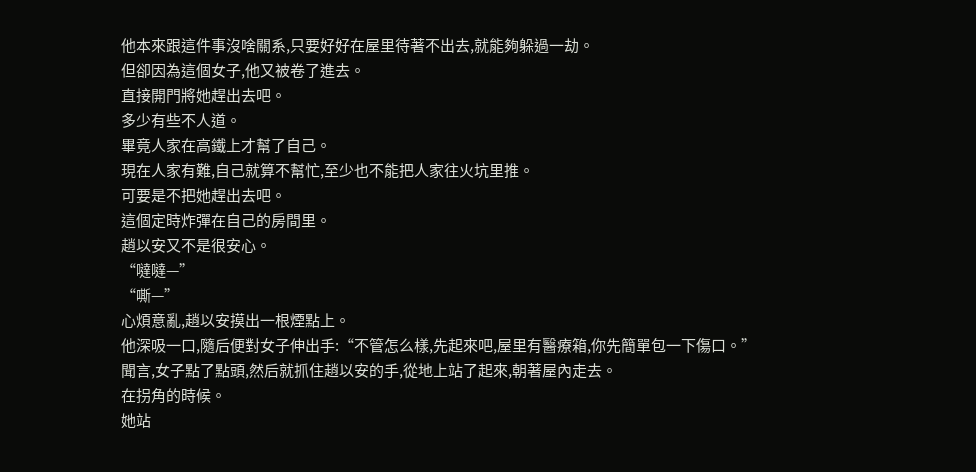他本來跟這件事沒啥關系,只要好好在屋里待著不出去,就能夠躲過一劫。
但卻因為這個女子,他又被卷了進去。
直接開門將她趕出去吧。
多少有些不人道。
畢竟人家在高鐵上才幫了自己。
現在人家有難,自己就算不幫忙,至少也不能把人家往火坑里推。
可要是不把她趕出去吧。
這個定時炸彈在自己的房間里。
趙以安又不是很安心。
“噠噠—”
“嘶—”
心煩意亂,趙以安摸出一根煙點上。
他深吸一口,隨后便對女子伸出手:“不管怎么樣,先起來吧,屋里有醫療箱,你先簡單包一下傷口。”
聞言,女子點了點頭,然后就抓住趙以安的手,從地上站了起來,朝著屋內走去。
在拐角的時候。
她站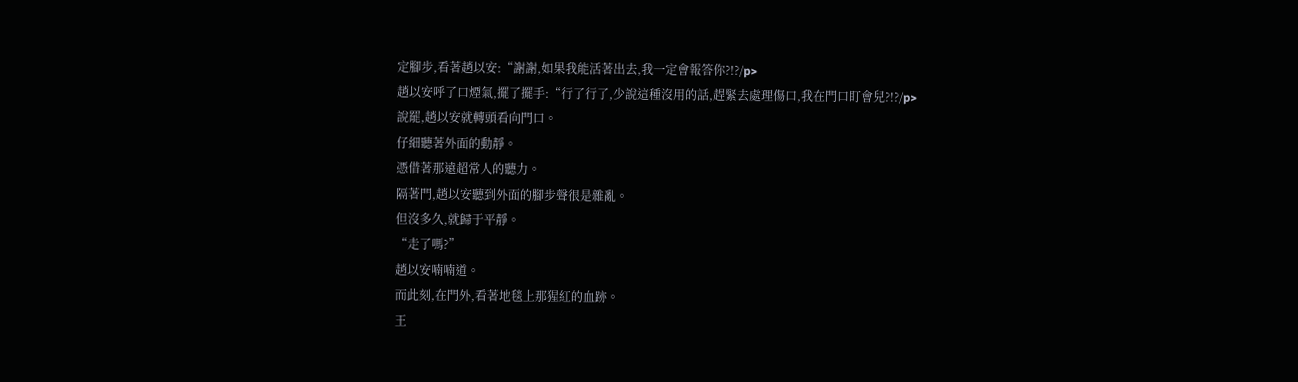定腳步,看著趙以安:“謝謝,如果我能活著出去,我一定會報答你?!?/p>
趙以安呼了口煙氣,擺了擺手:“行了行了,少說這種沒用的話,趕緊去處理傷口,我在門口盯會兒?!?/p>
說罷,趙以安就轉頭看向門口。
仔細聽著外面的動靜。
憑借著那遠超常人的聽力。
隔著門,趙以安聽到外面的腳步聲很是雜亂。
但沒多久,就歸于平靜。
“走了嗎?”
趙以安喃喃道。
而此刻,在門外,看著地毯上那猩紅的血跡。
王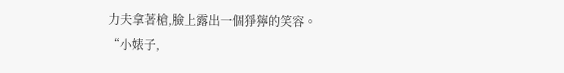力夫拿著槍,臉上露出一個猙獰的笑容。
“小婊子,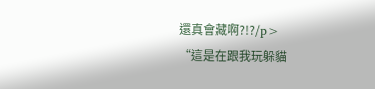還真會藏啊?!?/p>
“這是在跟我玩躲貓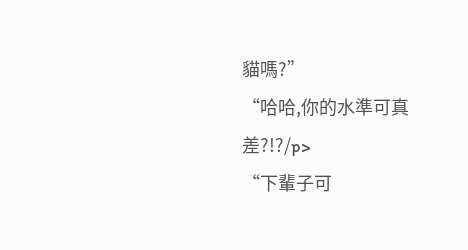貓嗎?”
“哈哈,你的水準可真差?!?/p>
“下輩子可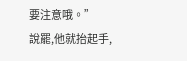要注意哦。”
說罷,他就抬起手,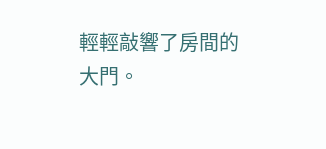輕輕敲響了房間的大門。